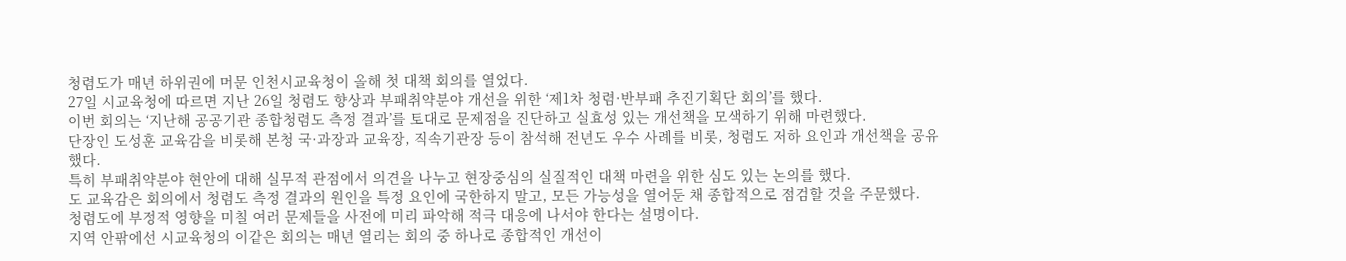청렴도가 매년 하위권에 머문 인천시교육청이 올해 첫 대책 회의를 열었다.
27일 시교육청에 따르면 지난 26일 청렴도 향상과 부패취약분야 개선을 위한 ‘제1차 청렴·반부패 추진기획단 회의’를 했다.
이번 회의는 ‘지난해 공공기관 종합청렴도 측정 결과’를 토대로 문제점을 진단하고 실효성 있는 개선책을 모색하기 위해 마련했다.
단장인 도성훈 교육감을 비롯해 본청 국·과장과 교육장, 직속기관장 등이 참석해 전년도 우수 사례를 비롯, 청렴도 저하 요인과 개선책을 공유했다.
특히 부패취약분야 현안에 대해 실무적 관점에서 의견을 나누고 현장중심의 실질적인 대책 마련을 위한 심도 있는 논의를 했다.
도 교육감은 회의에서 청렴도 측정 결과의 원인을 특정 요인에 국한하지 말고, 모든 가능성을 열어둔 채 종합적으로 점검할 것을 주문했다.
청렴도에 부정적 영향을 미칠 여러 문제들을 사전에 미리 파악해 적극 대응에 나서야 한다는 설명이다.
지역 안팎에선 시교육청의 이같은 회의는 매년 열리는 회의 중 하나로 종합적인 개선이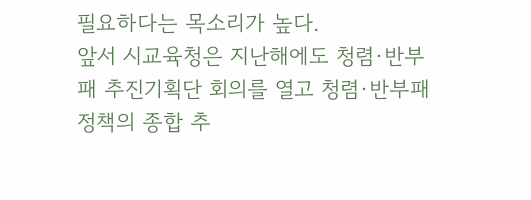필요하다는 목소리가 높다.
앞서 시교육청은 지난해에도 청렴·반부패 추진기획단 회의를 열고 청렴·반부패 정책의 종합 추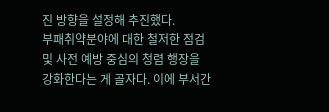진 방향을 설정해 추진했다.
부패취약분야에 대한 철저한 점검 및 사전 예방 중심의 청렴 행장을 강화한다는 게 골자다. 이에 부서간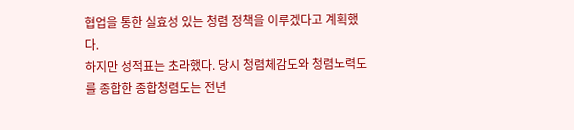협업을 통한 실효성 있는 청렴 정책을 이루겠다고 계획했다.
하지만 성적표는 초라했다. 당시 청렴체감도와 청렴노력도를 종합한 종합청렴도는 전년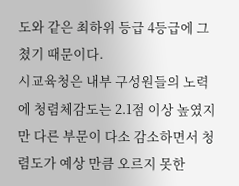도와 같은 최하위 등급 4등급에 그쳤기 때문이다.
시교육청은 내부 구성원들의 노력에 청렴체감도는 2.1점 이상 높였지만 다른 부문이 다소 감소하면서 청렴도가 예상 만큼 오르지 못한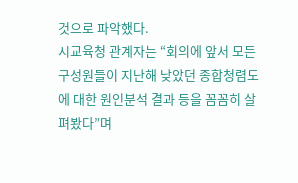것으로 파악했다.
시교육청 관계자는 “회의에 앞서 모든 구성원들이 지난해 낮았던 종합청렴도에 대한 원인분석 결과 등을 꼼꼼히 살펴봤다”며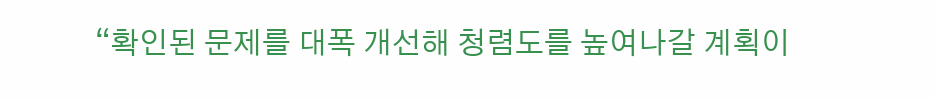“확인된 문제를 대폭 개선해 청렴도를 높여나갈 계획이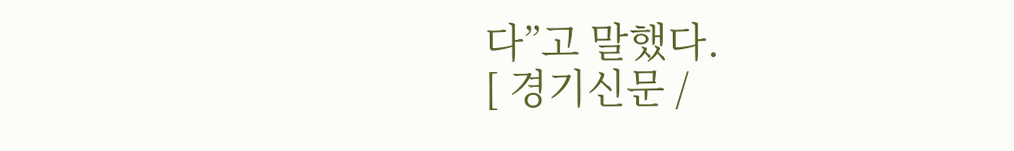다”고 말했다.
[ 경기신문 /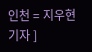인천 = 지우현 기자 ]